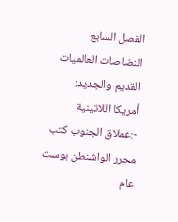الفصل السابع
النضاصات العالميات القديم والجديد:
أمريكا اللاتينية
-:عملاق الجنوب كتب محرر الواشنطن بوست عام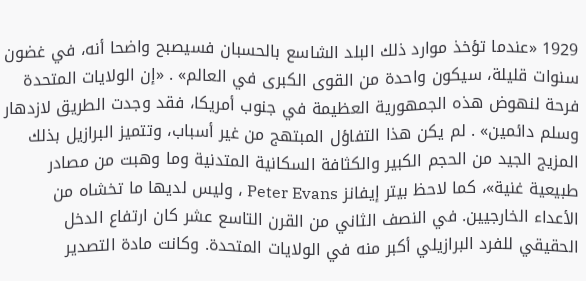1929 «عندما تؤخذ موارد ذلك البلد الشاسع بالحسبان فسيصبح واضحا أنه، في غضون سنوات قليلة، سيكون واحدة من القوى الكبرى في العالم» . «إن الولايات المتحدة فرحة لنهوض هذه الجمهورية العظيمة في جنوب أمريكا، فقد وجدت الطريق لازدهار وسلم دائمين» . لم يكن هذا التفاؤل المبتهج من غير أسباب، وتتميز البرازيل بذلك المزيج الجيد من الحجم الكبير والكثافة السكانية المتدنية وما وهبت من مصادر طبيعية غنية»، كما لاحظ بيتر إيفانز Peter Evans ، وليس لديها ما تخشاه من الأعداء الخارجيين. في النصف الثاني من القرن التاسع عشر كان ارتفاع الدخل الحقيقي للفرد البرازيلي أكبر منه في الولايات المتحدة. وكانت مادة التصدير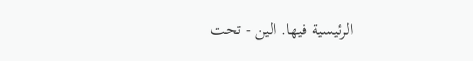الرئيسية فيها. الين - تحت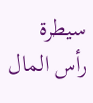سيطرة رأس المال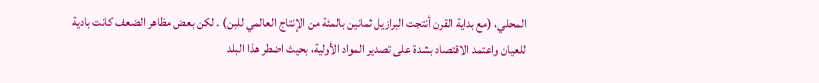المحلي، (مع بداية القرن أنتجت البرازيل ثمانين بالمئة من الإنتاج العالمي للبن) . لكن بعض مظاهر الضعف كانت بادية للعيان واعتمد الاقتصاد بشدة على تصدير المواد الأولية، بحيث اضطر هذا البلد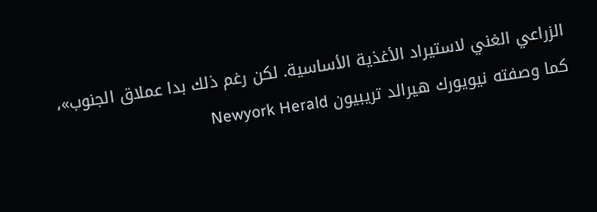الزراعي الغني لاستيراد الأغذية الأساسية. لكن رغم ذلك بدا عملاق الجنوب»، كما وصفته نيويورك هيرالد تريبيون Newyork Herald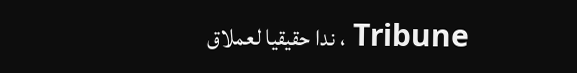Tribune ، ندا حقيقيا لعملاق